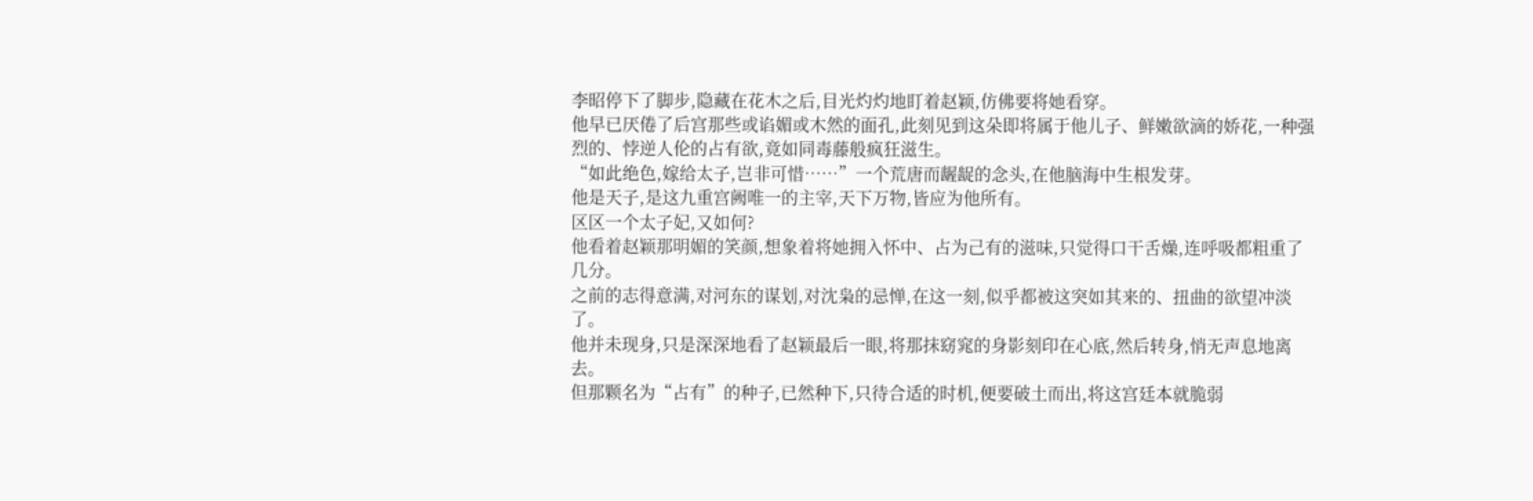李昭停下了脚步,隐藏在花木之后,目光灼灼地盯着赵颖,仿佛要将她看穿。
他早已厌倦了后宫那些或谄媚或木然的面孔,此刻见到这朵即将属于他儿子、鲜嫩欲滴的娇花,一种强烈的、悖逆人伦的占有欲,竟如同毒藤般疯狂滋生。
“如此绝色,嫁给太子,岂非可惜……”一个荒唐而龌龊的念头,在他脑海中生根发芽。
他是天子,是这九重宫阙唯一的主宰,天下万物,皆应为他所有。
区区一个太子妃,又如何?
他看着赵颖那明媚的笑颜,想象着将她拥入怀中、占为己有的滋味,只觉得口干舌燥,连呼吸都粗重了几分。
之前的志得意满,对河东的谋划,对沈枭的忌惮,在这一刻,似乎都被这突如其来的、扭曲的欲望冲淡了。
他并未现身,只是深深地看了赵颖最后一眼,将那抹窈窕的身影刻印在心底,然后转身,悄无声息地离去。
但那颗名为“占有”的种子,已然种下,只待合适的时机,便要破土而出,将这宫廷本就脆弱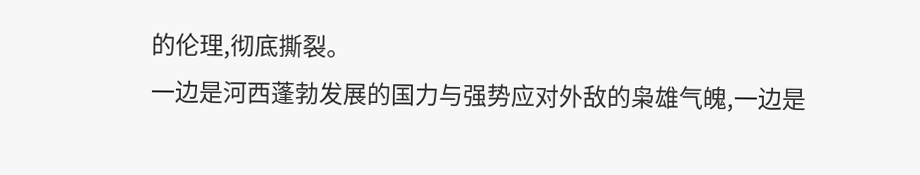的伦理,彻底撕裂。
一边是河西蓬勃发展的国力与强势应对外敌的枭雄气魄,一边是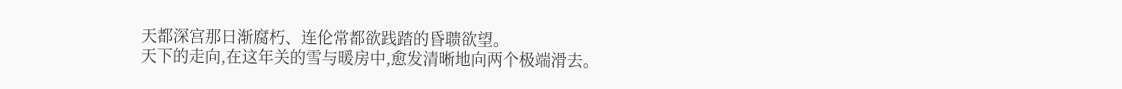天都深宫那日渐腐朽、连伦常都欲践踏的昏聩欲望。
天下的走向,在这年关的雪与暖房中,愈发清晰地向两个极端滑去。